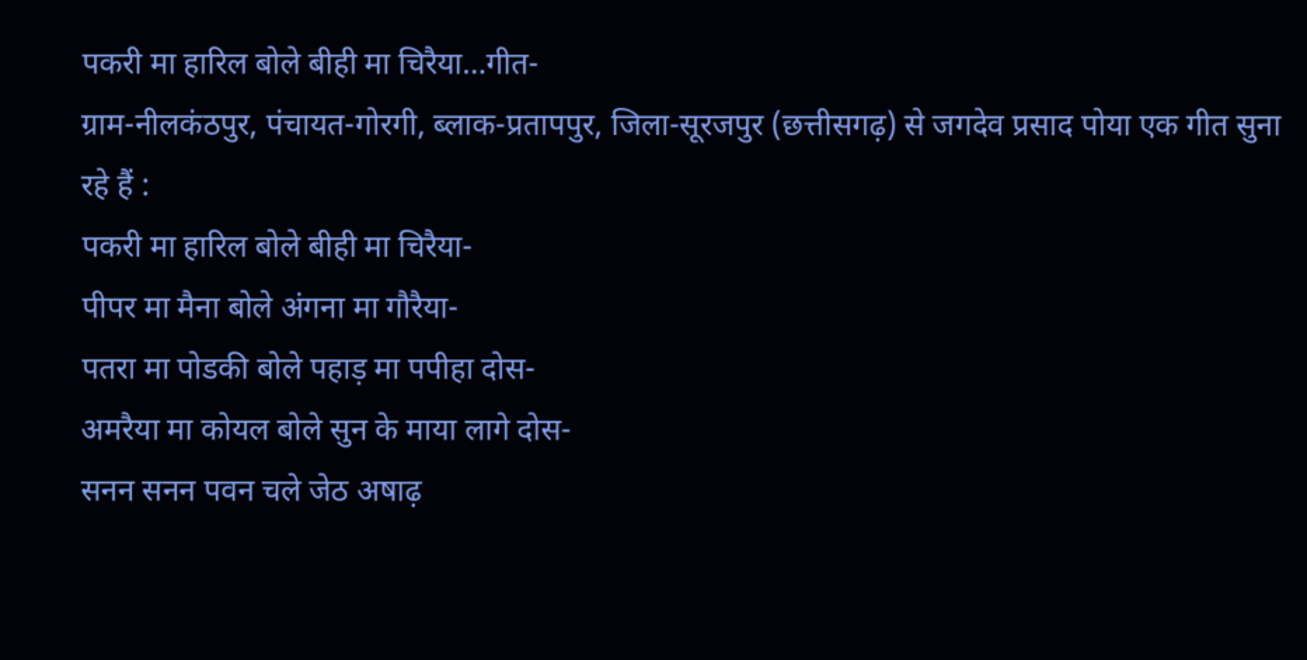पकरी मा हारिल बोले बीही मा चिरैया...गीत-
ग्राम-नीलकंठपुर, पंचायत-गोरगी, ब्लाक-प्रतापपुर, जिला-सूरजपुर (छत्तीसगढ़) से जगदेव प्रसाद पोया एक गीत सुना रहे हैं :
पकरी मा हारिल बोले बीही मा चिरैया-
पीपर मा मैना बोले अंगना मा गौरैया-
पतरा मा पोडकी बोले पहाड़ मा पपीहा दोस-
अमरैया मा कोयल बोले सुन के माया लागे दोस-
सनन सनन पवन चले जेठ अषाढ़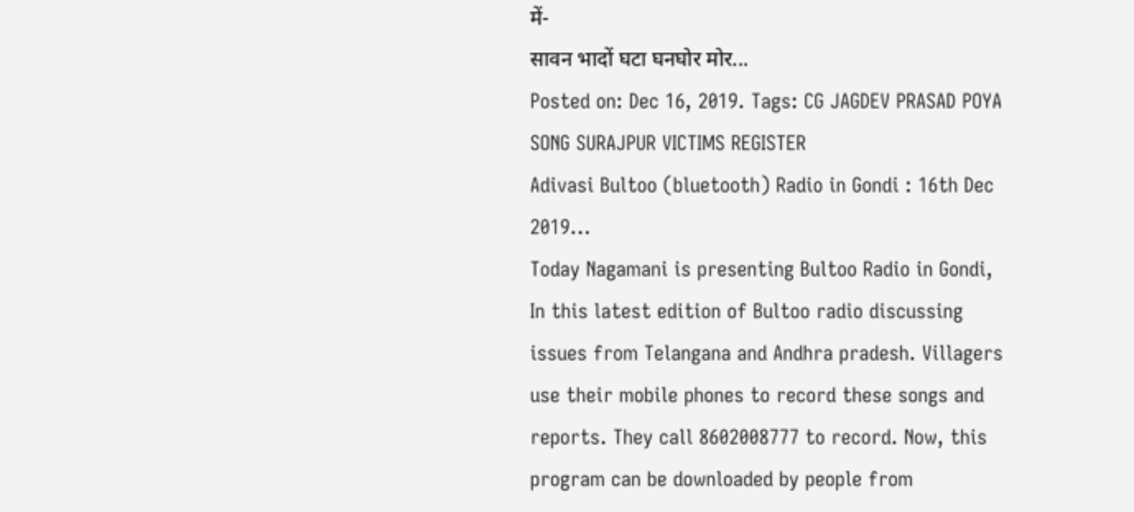में-
सावन भादों घटा घनघोर मोर...
Posted on: Dec 16, 2019. Tags: CG JAGDEV PRASAD POYA SONG SURAJPUR VICTIMS REGISTER
Adivasi Bultoo (bluetooth) Radio in Gondi : 16th Dec 2019...
Today Nagamani is presenting Bultoo Radio in Gondi, In this latest edition of Bultoo radio discussing issues from Telangana and Andhra pradesh. Villagers use their mobile phones to record these songs and reports. They call 8602008777 to record. Now, this program can be downloaded by people from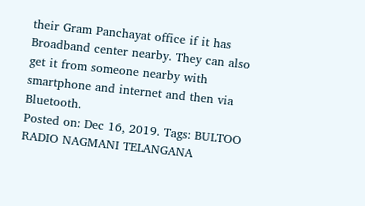their Gram Panchayat office if it has Broadband center nearby. They can also get it from someone nearby with smartphone and internet and then via Bluetooth.
Posted on: Dec 16, 2019. Tags: BULTOO RADIO NAGMANI TELANGANA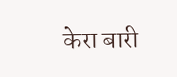केरा बारी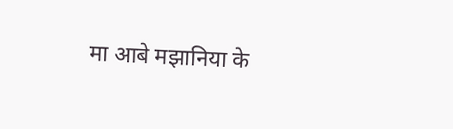मा आबे मझानिया के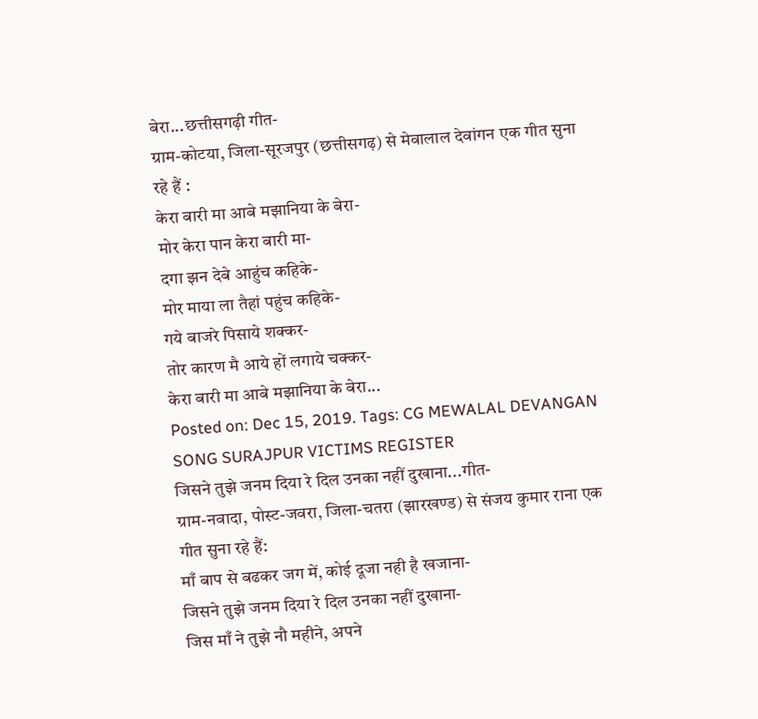बेरा...छत्तीसगढ़ी गीत-
ग्राम-कोटया, जिला-सूरजपुर (छत्तीसगढ़) से मेवालाल देवांगन एक गीत सुना रहे हैं :
केरा बारी मा आबे मझानिया के बेरा-
मोर केरा पान केरा बारी मा-
दगा झन देबे आहुंच कहिके-
मोर माया ला तैहां पहुंच कहिके-
गये बाजरे पिसाये शक्कर-
तोर कारण मै आये हों लगाये चक्कर-
केरा बारी मा आबे मझानिया के बेरा...
Posted on: Dec 15, 2019. Tags: CG MEWALAL DEVANGAN SONG SURAJPUR VICTIMS REGISTER
जिसने तुझे जनम दिया रे दिल उनका नहीं दुखाना...गीत-
ग्राम-नवादा, पोस्ट-जवरा, जिला-चतरा (झारखण्ड) से संजय कुमार राना एक गीत सुना रहे हैं:
माँ बाप से बढकर जग में, कोई दूजा नही है खजाना-
जिसने तुझे जनम दिया रे दिल उनका नहीं दुखाना-
जिस माँ ने तुझे नौ महीने, अपने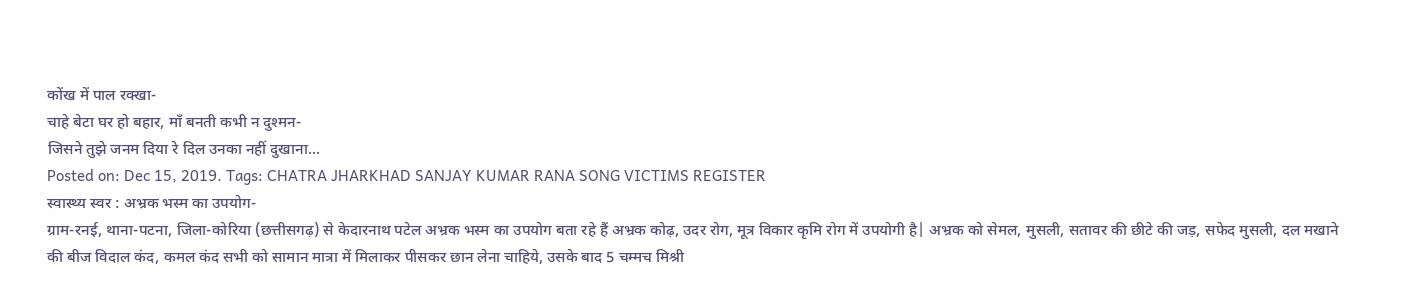कोंख में पाल रक्खा-
चाहे बेटा घर हो बहार, माँ बनती कभी न दुश्मन-
जिसने तुझे जनम दिया रे दिल उनका नहीं दुखाना...
Posted on: Dec 15, 2019. Tags: CHATRA JHARKHAD SANJAY KUMAR RANA SONG VICTIMS REGISTER
स्वास्थ्य स्वर : अभ्रक भस्म का उपयोग-
ग्राम-रनई, थाना-पटना, जिला-कोरिया (छत्तीसगढ़) से केदारनाथ पटेल अभ्रक भस्म का उपयोग बता रहे हैं अभ्रक कोढ़, उदर रोग, मूत्र विकार कृमि रोग में उपयोगी है| अभ्रक को सेमल, मुसली, सतावर की छीटे की जड़, सफेद मुसली, दल मखाने की बीज विदाल कंद, कमल कंद सभी को सामान मात्रा में मिलाकर पीसकर छान लेना चाहिये, उसके बाद 5 चम्मच मिश्री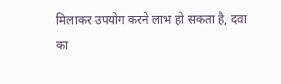मिलाकर उपयोग करने लाभ हो सकता है, दवा का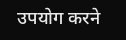उपयोग करने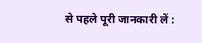से पहले पूरी जानकारी लें :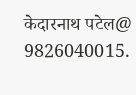केदारनाथ पटेल@ 9826040015.